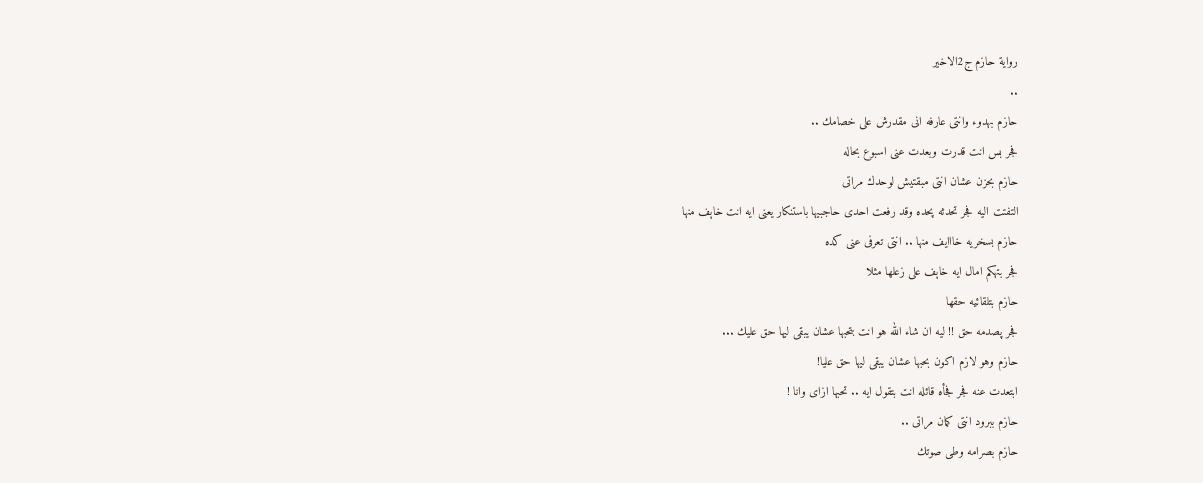رواية حازم ج2الاخير
..
حازم بهدوء وانتى عارفه انى مقدرش على خصامك ..
فجر بس انت قدرت وبعدت عنى اسبوع بحاله
حازم بحزن عشان انتى مبقتيش لوحدك مراتى
التفتت اليه فجر تحدثه پحده وقد رفعت احدى حاجبيها باستنكار يعنى ايه انت خاېف منها
حازم بسخريه خااايف منها .. انتى تعرفى عنى كده
فجر بتهكم امال ايه خاېف على زعلها مثلا
حازم بتلقائيه حقها
فجر پصدمه حق !! ليه ان شاء الله هو انت بتحبها عشان يبقى ليها حق عليك ...
حازم وهو لازم اكون بحبها عشان يبقى ليها حق عليا!
ابتعدت عنه فجر فجأه قائله انت بتقول ايه .. تحبها ازاى وانا !
حازم ببرود انتى كمان مراتى ..
حازم بصرامه وطى صوتك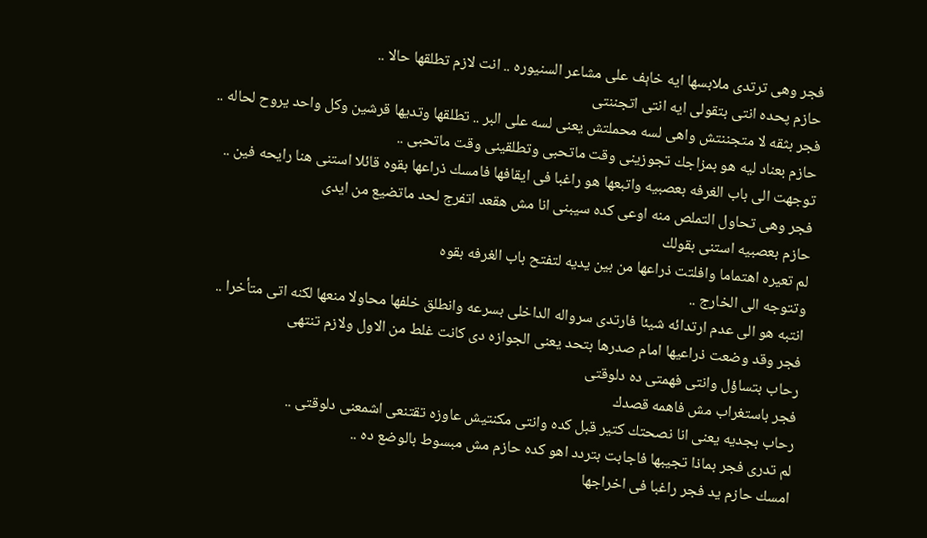فجر وهى ترتدى ملابسها ايه خاېف على مشاعر السنيوره .. انت لازم تطلقها حالا ..
حازم پحده انتى بتقولى ايه انتى اتجننتى
فجر بثقه لا متجننتش واهى لسه محملتش يعنى لسه على البر .. تطلقها وتديها قرشين وكل واحد يروح لحاله ..
حازم بعناد ليه هو بمزاجك تجوزينى وقت ماتحبى وتطلقينى وقت ماتحبى ..
توجهت الى باب الغرفه بعصبيه واتبعها هو راغبا فى ايقافها فامسك ذراعها بقوه قائلا استنى هنا رايحه فين ..
فجر وهى تحاول التملص منه اوعى كده سيبنى انا مش هقعد اتفرج لحد ماتضيع من ايدى
حازم بعصبيه استنى بقولك
لم تعيره اهتماما وافلتت ذراعها من بين يديه لتفتح باب الغرفه بقوه
وتتوجه الى الخارج ..
انتبه هو الى عدم ارتدائه شيئا فارتدى سرواله الداخلى بسرعه وانطلق خلفها محاولا منعها لكنه اتى متأخرا ..
فجر وقد وضعت ذراعيها امام صدرها بتحد يعنى الجوازه دى كانت غلط من الاول ولازم تنتهى
رحاب بتساؤل وانتى فهمتى ده دلوقتى
فجر باستغراب مش فاهمه قصدك
رحاب بجديه يعنى انا نصحتك كتير قبل كده وانتى مكنتيش عاوزه تقتنعى اشمعنى دلوقتى ..
لم تدرى فجر بماذا تجيبها فاجابت بتردد اهو كده حازم مش مبسوط بالوضع ده ..
امسك حازم يد فجر راغبا فى اخراجها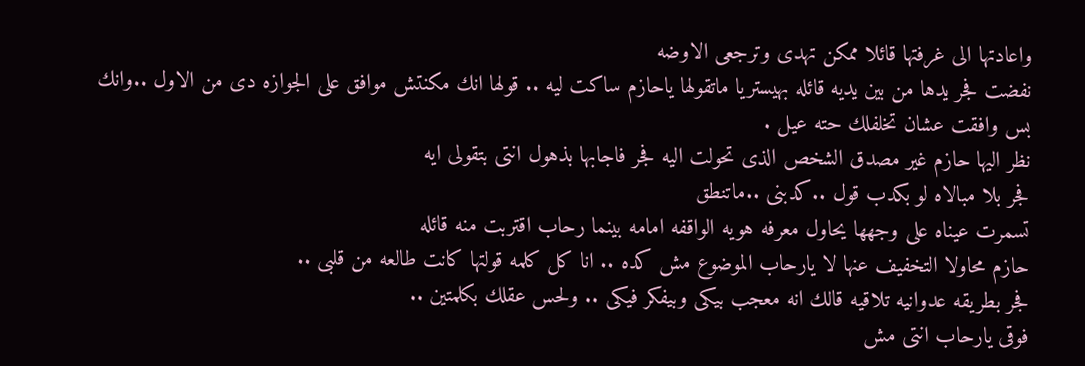واعادتها الى غرفتها قائلا ممكن تهدى وترجعى الاوضه
نفضت فجر يدها من بين يديه قائله بهيستريا ماتقولها ياحازم ساكت ليه .. قولها انك مكنتش موافق على الجوازه دى من الاول ..وانك بس وافقت عشان تخلفلك حته عيل .
نظر اليها حازم غير مصدق الشخص الذى تحولت اليه فجر فاجابها بذهول انتى بتقولى ايه
فجر بلا مبالاه لو بكدب قول ..كدبنى ..ماتنطق
تسمرت عيناه على وجهها يحاول معرفه هويه الواقفه امامه بينما رحاب اقتربت منه قائله
حازم محاولا التخفيف عنها لا يارحاب الموضوع مش كده .. انا كل كلمه قولتها كانت طالعه من قلبى ..
فجر بطريقه عدوانيه تلاقيه قالك انه معجب بيكى وبيفكر فيكى .. ولحس عقلك بكلمتين ..
فوقى يارحاب انتى مش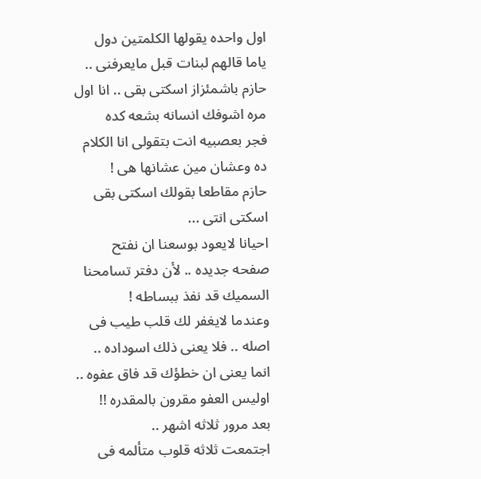اول واحده يقولها الكلمتين دول ياما قالهم لبنات قبل مايعرفنى ..
حازم باشمئزاز اسكتى بقى .. انا اول مره اشوفك انسانه بشعه كده
فجر بعصبيه انت بتقولى انا الكلام ده وعشان مين عشانها هى !
حازم مقاطعا بقولك اسكتى بقى اسكتى انتى ...
احيانا لايعود بوسعنا ان نفتح صفحه جديده .. لأن دفتر تسامحنا السميك قد نفذ ببساطه !
وعندما لايغفر لك قلب طيب فى اصله .. فلا يعنى ذلك اسوداده .. انما يعنى ان خطؤك قد فاق عفوه .. اوليس العفو مقرون بالمقدره !!
بعد مرور ثلاثه اشهر ..
اجتمعت ثلاثه قلوب متألمه فى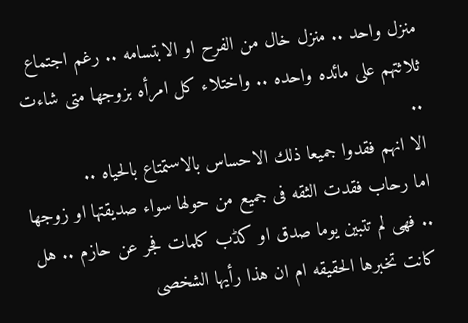منزل واحد .. منزل خال من الفرح او الابتسامه .. رغم اجتماع ثلاثتهم على مائده واحده .. واختلاء كل امرأه بزوجها متى شاءت ..
الا انهم فقدوا جميعا ذلك الاحساس بالاستمتاع بالحياه ..
اما رحاب فقدت الثقه فى جميع من حولها سواء صديقتها او زوجها .. فهى لم تتبين يوما صدق او كڈب كلمات فجر عن حازم .. هل كانت تخبرها الحقيقه ام ان هذا رأيها الشخصى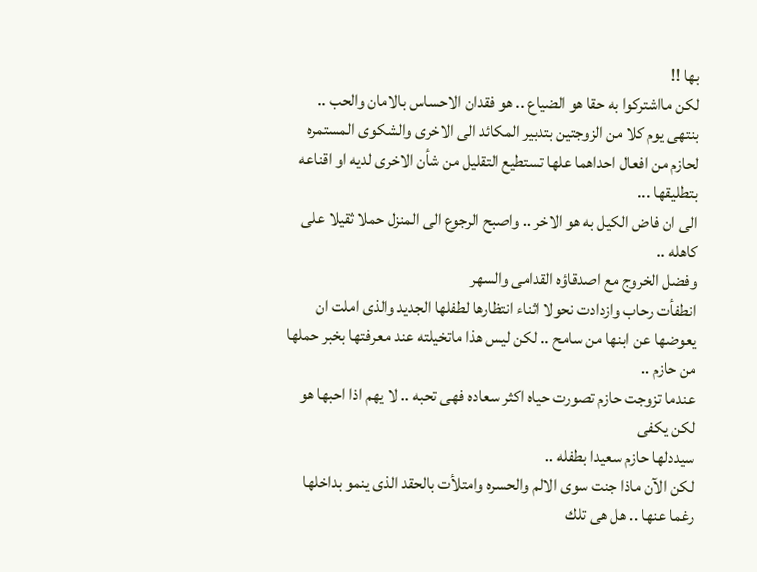بها !!
لكن مااشتركوا به حقا هو الضياع .. هو فقدان الاحساس بالامان والحب ..
بنتهى يوم كلا من الزوجتين بتدبير المكائد الى الاخرى والشكوى المستمره لحازم من افعال احداهما علها تستطيع التقليل من شأن الاخرى لديه او اقناعه بتطليقها ...
الى ان فاض الكيل به هو الاخر .. واصبح الرجوع الى المنزل حملا ثقيلا على كاهله ..
وفضل الخروج مع اصدقاؤه القدامى والسهر
انطفأت رحاب وازدادت نحولا اثناء انتظارها لطفلها الجديد والذى املت ان يعوضها عن ابنها من سامح .. لكن ليس هذا ماتخيلته عند معرفتها بخبر حملها من حازم ..
عندما تزوجت حازم تصورت حياه اكثر سعاده فهى تحبه .. لا يهم اذا احبها هو لكن يكفى
سيددلها حازم سعيدا بطفله ..
لكن الآن ماذا جنت سوى الالم والحسره وامتلأت بالحقد الذى ينمو بداخلها رغما عنها .. هل هى تلك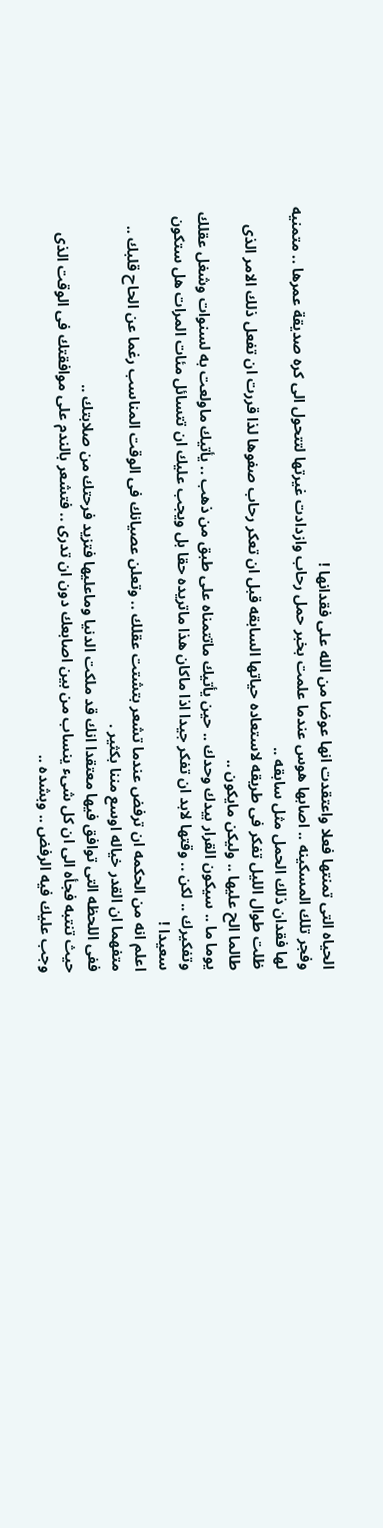الحياه التى تمنتها فعلا واعتقدت انها عوضا من الله على فقدانها !
وفجر تلك المسكينه .. اصابها هوس عندما علمت بخبر حمل رحاب وازدادت غيرتها لتتحول الى كره صديقة عمرها .. متمنيه لها فقدان ذلك الحمل مثل سابقه ..
ظلت طوال الليل تفكر فى طريقه لاستعاده حياتها السابقه قبل ان تعكر رحاب صفوها لذا قررت ان تفعل ذلك الامر الذى طالما الح عليها .. وليكن مايكون ..
يوما ما .. سيكون القرار بيدك وحدك .. حين يأتيك ماتتمناه على طبق من ذهب .. يأتيك ماولعت به لسنوات وشغل عقلك وتفكيرك .. لكن .. وقتها لابد ان تفكر جيدا اذا ماكان هذا ماتريده حقا بل ويجب عليك ان تتسائل مئات المرات هل ستكون سعيدا !
اعلم انه من الحكمه ان ترفض عندما تشعر بتشتت عقلك .. وتعلن عصيانك فى الوقت المناسب رغما عن الحاح قلبك .. متفهما ان القدر خياله اوسع مننا بكثير .
ففى اللحظه التى توافق فيها معتقدا انك قد ملكت الدنيا وماعليها فتزيد فرحتك من صلابتك ..
حيث تنتبه فجأه الى ان كل شىء ينساب من بين اصابعك دون ان تدرى .. فتشعر بالندم على موافقتك فى الوقت الذى وجب عليك فيه الرفض .. وبشده ..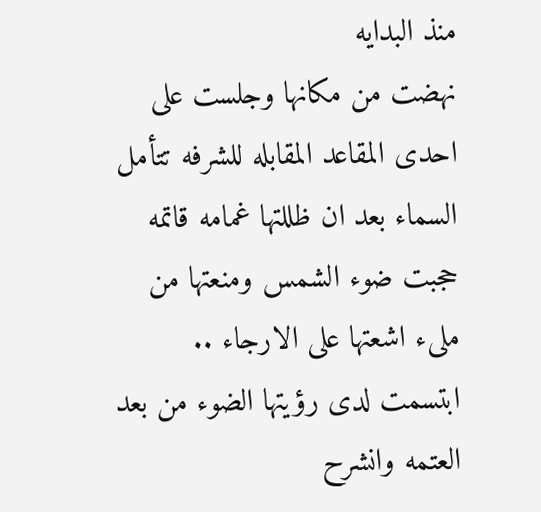منذ البدايه
نهضت من مكانها وجلست على احدى المقاعد المقابله للشرفه تتأمل السماء بعد ان ظللتها غمامه قاتمه حجبت ضوء الشمس ومنعتها من ملىء اشعتها على الارجاء ..
ابتسمت لدى رؤيتها الضوء من بعد العتمه وانشرح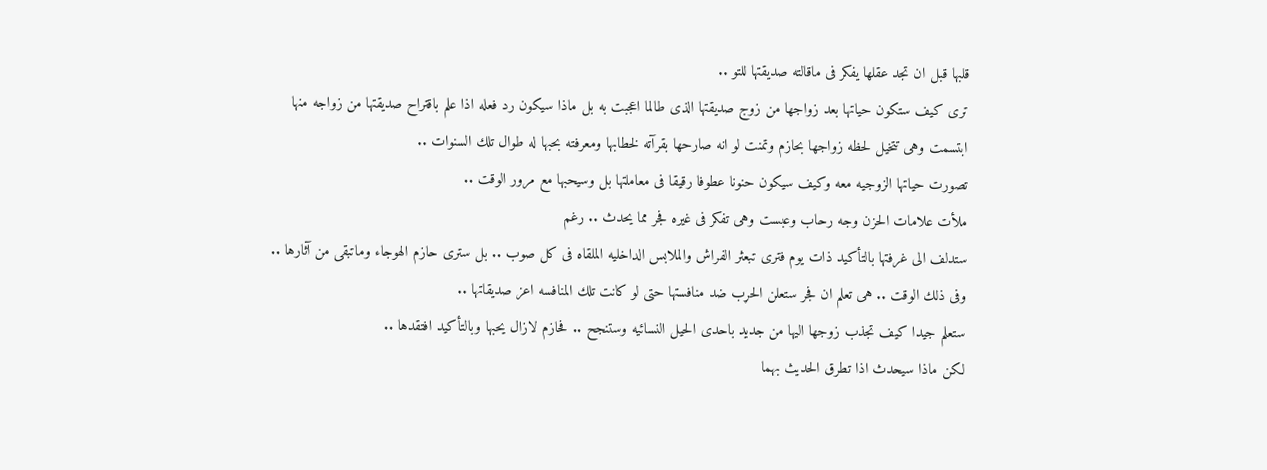قلبها قبل ان تجد عقلها يفكر فى ماقالته صديقتها للتو ..
ترى كيف ستكون حياتها بعد زواجها من زوج صديقتها الذى طالما اعجبت به بل ماذا سيكون رد فعله اذا علم باقتراح صديقتها من زواجه منها
ابتسمت وهى تتخيل لحظه زواجها بحازم وتمنت لو انه صارحها بقرآته لخطابها ومعرفته بحبها له طوال تلك السنوات ..
تصورت حياتها الزوجيه معه وكيف سيكون حنونا عطوفا رقيقا فى معاملتها بل وسيحبها مع مرور الوقت ..
ملأت علامات الحزن وجه رحاب وعبست وهى تفكر فى غيره فجر مما يحدث .. رغم
ستدلف الى غرفتها بالتأكيد ذات يوم فترى تبعثر الفراش والملابس الداخليه الملقاه فى كل صوب .. بل سترى حازم الهوجاء وماتبقى من آثارها ..
وفى ذلك الوقت .. هى تعلم ان فجر ستعلن الحړب ضد منافستها حتى لو كانت تلك المنافسه اعز صديقاتها ..
ستعلم جيدا كيف تجذب زوجها اليها من جديد باحدى الحيل النسائيه وستنجح .. فحازم لازال يحبها وبالتأكيد افتقدها ..
لكن ماذا سيحدث اذا تطرق الحديث بهما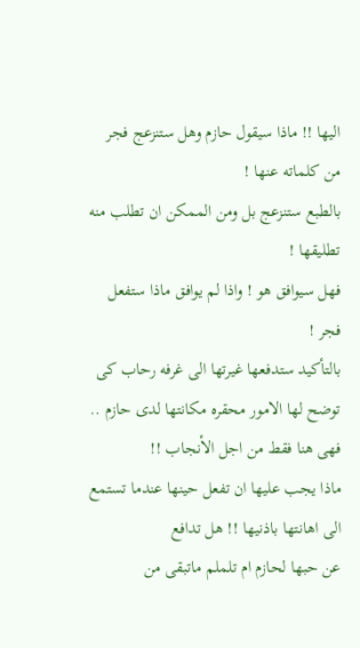اليها !! ماذا سيقول حازم وهل ستنزعج فجر من كلماته عنها !
بالطبع ستنزعج بل ومن الممكن ان تطلب منه تطليقها !
فهل سيوافق هو ! واذا لم يوافق ماذا ستفعل فجر !
بالتأكيد ستدفعها غيرتها الى غرفه رحاب كى توضح لها الامور محقره مكانتها لدى حازم .. فهى هنا فقط من اجل الأنجاب !!
ماذا يجب عليها ان تفعل حينها عندما تستمع الى اهانتها باذنيها !! هل تدافع
عن حبها لحازم ام تلملم ماتبقى من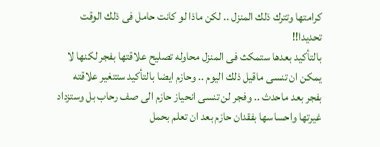كرامتها وتترك ذلك المنزل .. لكن ماذا لو كانت حامل فى ذلك الوقت تحديدا!!
بالتأكيد بعدها ستمكث فى المنزل محاوله تصليح علاقتها بفجر لكنها لا يمكن ان تنسى ماقيل ذلك اليوم .. وحازم ايضا بالتأكيد ستتغير علاقته بفجر بعد ماحدث .. وفجر لن تنسى انحياز حازم الى صف رحاب بل وستزداد غيرتها واحساسها بفقدان حازم بعد ان تعلم بحمل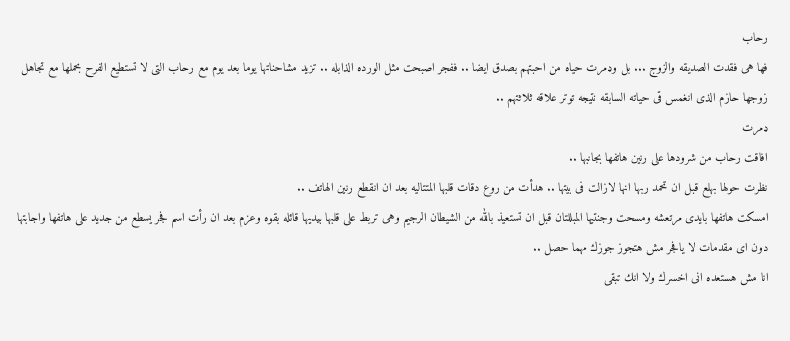رحاب
فها هى فقدت الصديقه والزوج ... بل وډمرت حياه من احبتهم بصدق ايضا .. ففجر اصبحت مثل الورده الذابله .. تزيد مشاحناتها يوما بعد يوم مع رحاب التى لا تستطيع الفرح بحملها مع تجاهل زوجها حازم الذى انغمس قى حياته السابقه نتيجه توتر علاقه ثلاثتهم ..
ډمرت
افاقت رحاب من شرودها على رنين هاتفها بجانبها ..
نظرت حولها بهلع قبل ان تحمد ربها انها لازالت فى بيتها .. هدأت من روع دقات قلبها المتتاليه بعد ان انقطع رنين الهاتف ..
امسكت هاتفها بايدى مرتعشه ومسحت وجنتيها المبللتان قبل ان تستعيذ بالله من الشيطان الرجيم وهى تربط على قلبها بيديها قائله بقوه وعزم بعد ان رأت اسم فجر يسطع من جديد على هاتفها واجابتها دون اى مقدمات لا يافجر مش هتجوز جوزك مهما حصل ..
انا مش هستعده انى اخسرك ولا انك تبقى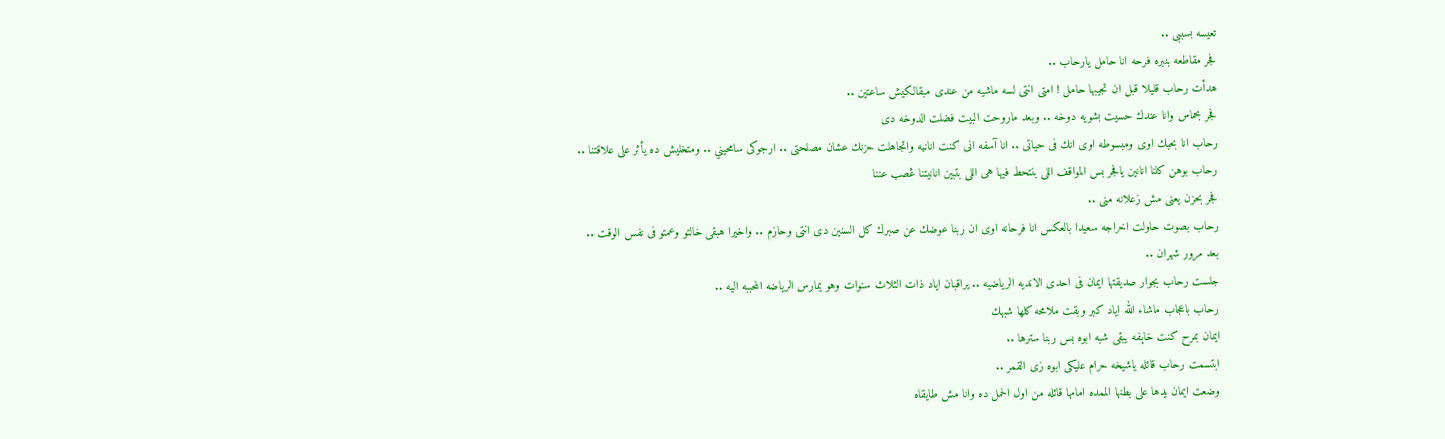تعيسه بسببى ..
فجر مقاطعه بنبره فرحه انا حامل يارحاب ..
هدأت رحاب قليلا قبل ان تجيبها حامل ! امتى انتى لسه ماشيه من عندى مبقالكيش ساعتين ..
فجر بحماس وانا عندك حسيت بشويه دوخه .. وبعد ماروحت البيت فضلت الدوخه دى
رحاب انا بحبك اوى ومبسوطه اوى انك فى حياتى .. انا آسفه انى كنت انانيه واتجاهلت حزنك عشان مصلحتى .. ارجوكى سامحيني .. ومتخليش ده يأثر على علاقتنا ..
رحاب بوهن كلنا انانين يافجر بس المواقف اللى بنتحط فيها هى اللى بتبين انانيتنا ڠصب عننا
فجر بحزن يعنى مش زعلانه منى ..
رحاب بصوت حاولت اخراجه سعيدا بالعكس انا فرحانه اوى ان ربنا عوضك عن صبرك كل السنين دى انتى وحازم .. واخيرا هبقى خالتو وعمتو فى نفس الوقت ..
بعد مرور شهران ..
جلست رحاب بجوار صديقتها ايمان فى احدى الانديه الرياضيه .. يراقبان اياد ذات الثلاث سنوات وهو يمارس الرياضه المحببه اليه ..
رحاب باعجاب ماشاء الله اياد كبر وبقت ملامحه كلها شبهك
ايمان بمرح كنت خاېفه يبقى شبه ابوه بس ربنا سترها ..
ابتسمت رحاب قائله ياشيخه حرام عليكى ابوه زى القمر ..
وضعت ايمان يدها على بطنها الممده امامها قائله من اول الحمل ده وانا مش طايقاه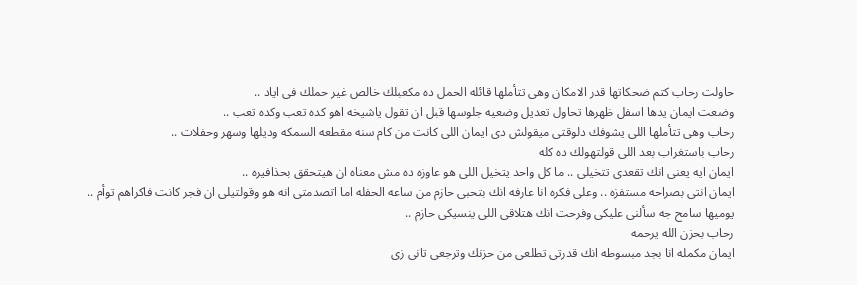حاولت رحاب كتم ضحكاتها قدر الامكان وهى تتأملها قائله الحمل ده مكعبلك خالص غير حملك فى اياد ..
وضعت ايمان يدها اسفل ظهرها تحاول تعديل وضعيه جلوسها قبل ان تقول ياشيخه اهو كده تعب وكده تعب ..
رحاب وهى تتأملها اللى يشوفك دلوقتى ميقولش دى ايمان اللى كانت من كام سنه مقطعه السمكه وديلها وسهر وحفلات ..
رحاب باستغراب بعد اللى قولتهولك ده كله
ايمان ايه يعنى انك تقعدى تتخيلى .. ما كل واحد يتخيل اللى هو عاوزه ده مش معناه ان هيتحقق بحذافيره ..
ايمان انتى بصراحه مستفزه .. وعلى فكره انا عارفه انك بتحبى حازم من ساعه الحفله اما اتصدمتى انه هو وقولتيلى ان فجر كانت فاكراهم توأم ..
يوميها سامح جه سألنى عليكى وفرحت انك هتلاقى اللى ينسيكى حازم ..
رحاب بحزن الله يرحمه
ايمان مكمله انا بجد مبسوطه انك قدرتى تطلعى من حزنك وترجعى تانى زى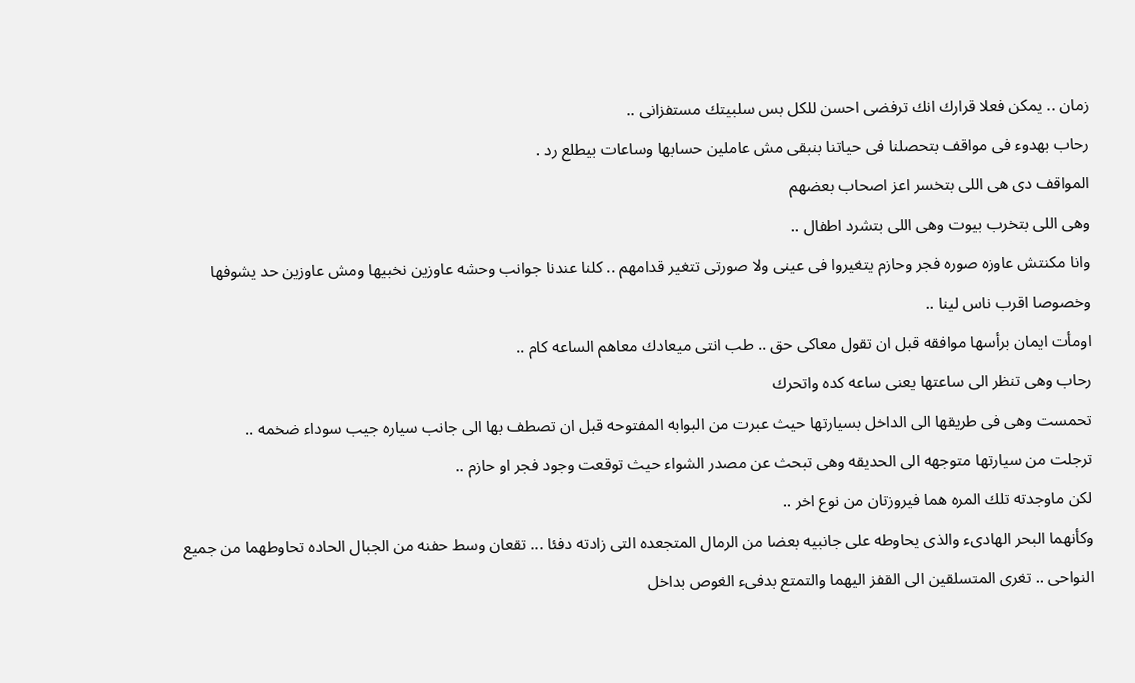زمان .. يمكن فعلا قرارك انك ترفضى احسن للكل بس سلبيتك مستفزانى ..
رحاب بهدوء فى مواقف بتحصلنا فى حياتنا بنبقى مش عاملين حسابها وساعات بيطلع رد .
المواقف دى هى اللى بتخسر اعز اصحاب بعضهم
وهى اللى بتخرب بيوت وهى اللى بتشرد اطفال ..
وانا مكنتش عاوزه صوره فجر وحازم يتغيروا فى عينى ولا صورتى تتغير قدامهم .. كلنا عندنا جوانب وحشه عاوزين نخبيها ومش عاوزين حد يشوفها وخصوصا اقرب ناس لينا ..
اومأت ايمان برأسها موافقه قبل ان تقول معاكى حق .. طب انتى ميعادك معاهم الساعه كام ..
رحاب وهى تنظر الى ساعتها يعنى ساعه كده واتحرك
تحمست وهى فى طريقها الى الداخل بسيارتها حيث عبرت من البوابه المفتوحه قبل ان تصطف بها الى جانب سياره جيب سوداء ضخمه ..
ترجلت من سيارتها متوجهه الى الحديقه وهى تبحث عن مصدر الشواء حيث توقعت وجود فجر او حازم ..
لكن ماوجدته تلك المره هما فيروزتان من نوع اخر ..
وكأنهما البحر الهادىء والذى يحاوطه على جانبيه بعضا من الرمال المتجعده التى زادته دفئا ... تقعان وسط حفنه من الجبال الحاده تحاوطهما من جميع النواحى .. تغرى المتسلقين الى القفز اليهما والتمتع بدفىء الغوص بداخل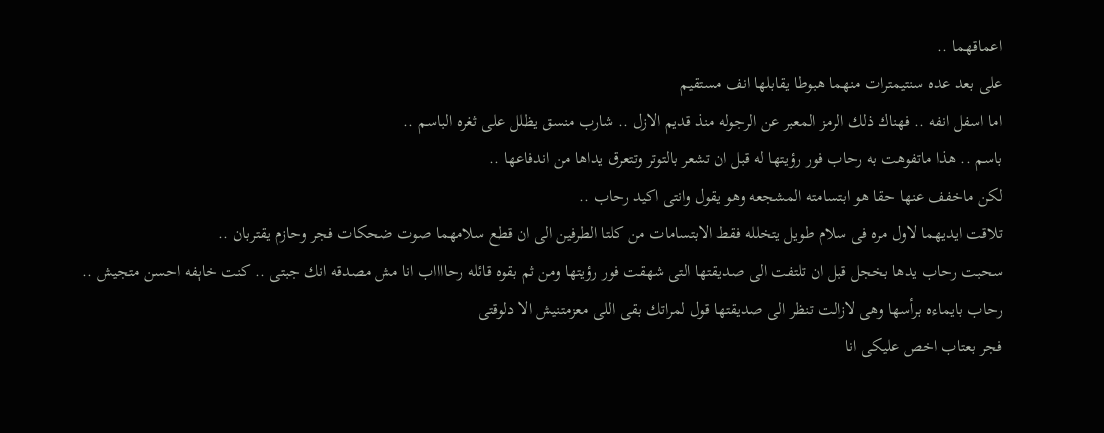اعماقهما ..
على بعد عده سنتيمترات منهما هبوطا يقابلها انف مستقيم
اما اسفل انفه .. فهناك ذلك الرمز المعبر عن الرجوله منذ قديم الازل .. شارب منسق يظلل على ثغره الباسم ..
باسم .. هذا ماتفوهت به رحاب فور رؤيتها له قبل ان تشعر بالتوتر وتتعرق يداها من اندفاعها ..
لكن ماخفف عنها حقا هو ابتسامته المشجعه وهو يقول وانتى اكيد رحاب ..
تلاقت ايديهما لاول مره فى سلام طويل يتخلله فقط الابتسامات من كلتا الطرفين الى ان قطع سلامهما صوت ضحكات فجر وحازم يقتربان ..
سحبت رحاب يدها بخجل قبل ان تلتفت الى صديقتها التى شهقت فور رؤيتها ومن ثم بقوه قائله رحااااب انا مش مصدقه انك جبتى .. كنت خاېفه احسن متجيش ..
رحاب بايماءه برأسها وهى لازالت تنظر الى صديقتها قول لمراتك بقى اللى معزمتنيش الا دلوقتى
فجر بعتاب اخص عليكى انا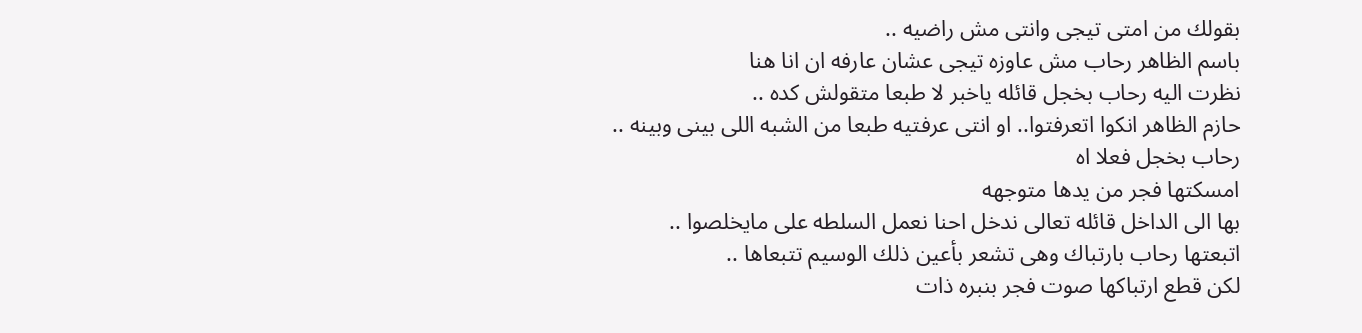بقولك من امتى تيجى وانتى مش راضيه ..
باسم الظاهر رحاب مش عاوزه تيجى عشان عارفه ان انا هنا
نظرت اليه رحاب بخجل قائله ياخبر لا طبعا متقولش كده ..
حازم الظاهر انكوا اتعرفتوا.. او انتى عرفتيه طبعا من الشبه اللى بينى وبينه ..
رحاب بخجل فعلا اه
امسكتها فجر من يدها متوجهه
بها الى الداخل قائله تعالى ندخل احنا نعمل السلطه على مايخلصوا ..
اتبعتها رحاب بارتباك وهى تشعر بأعين ذلك الوسيم تتبعاها ..
لكن قطع ارتباكها صوت فجر بنبره ذات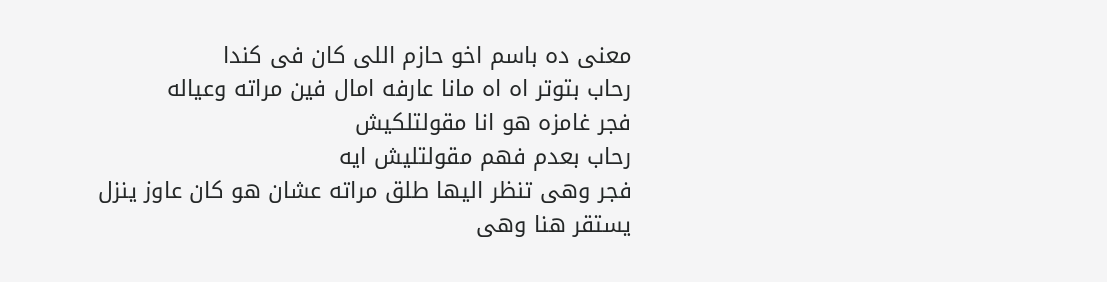معنى ده باسم اخو حازم اللى كان فى كندا
رحاب بتوتر اه اه مانا عارفه امال فين مراته وعياله
فجر غامزه هو انا مقولتلكيش
رحاب بعدم فهم مقولتليش ايه
فجر وهى تنظر اليها طلق مراته عشان هو كان عاوز ينزل يستقر هنا وهى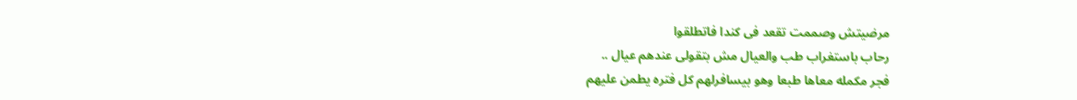مرضيتش وصممت تقعد فى كندا فاتطلقوا
رحاب باستغراب طب والعيال مش بتقولى عندهم عيال ..
فجر مكمله معاها طبعا وهو بيسافرلهم كل فتره يطمن عليهم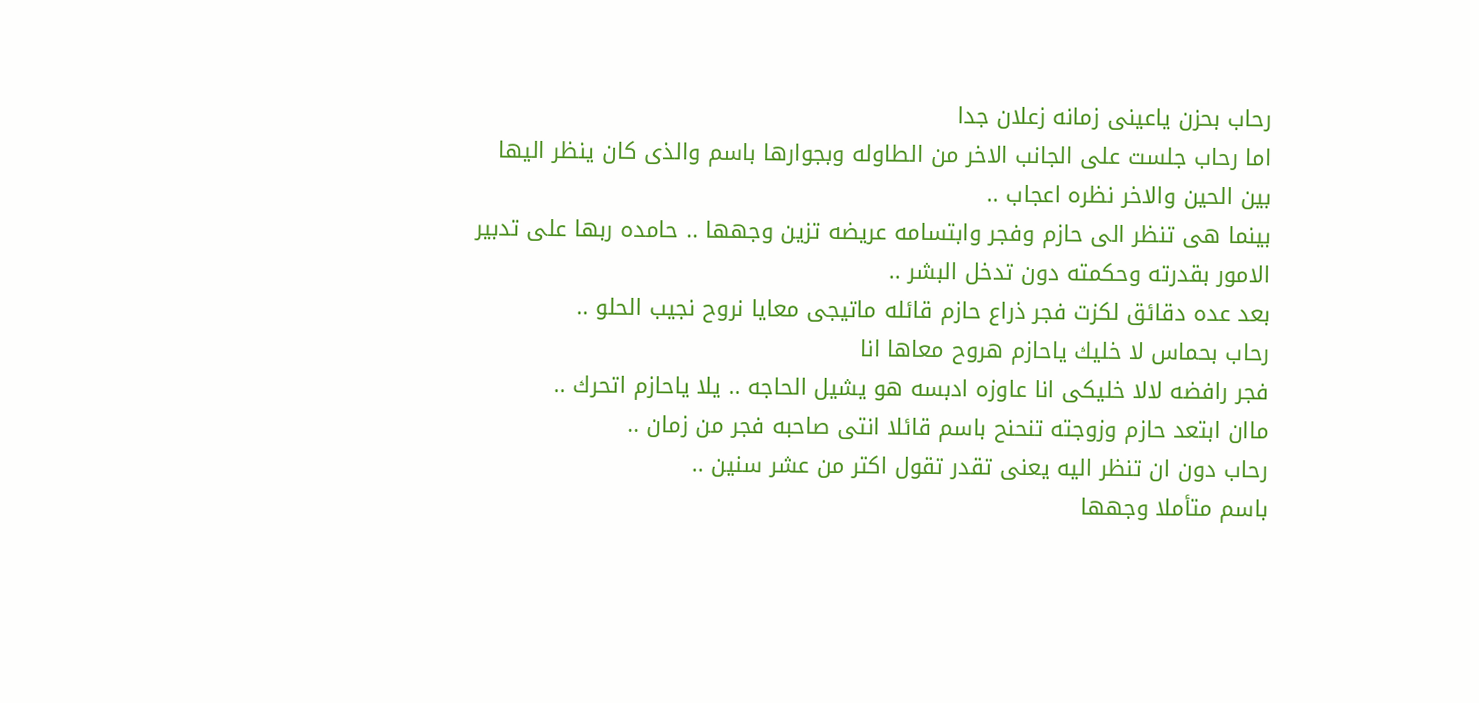رحاب بحزن ياعينى زمانه زعلان جدا
اما رحاب جلست على الجانب الاخر من الطاوله وبجوارها باسم والذى كان ينظر اليها بين الحين والاخر نظره اعجاب ..
بينما هى تنظر الى حازم وفجر وابتسامه عريضه تزين وجهها .. حامده ربها على تدبير الامور بقدرته وحكمته دون تدخل البشر ..
بعد عده دقائق لكزت فجر ذراع حازم قائله ماتيجى معايا نروح نجيب الحلو ..
رحاب بحماس لا خليك ياحازم هروح معاها انا
فجر رافضه لالا خليكى انا عاوزه ادبسه هو يشيل الحاجه .. يلا ياحازم اتحرك ..
ماان ابتعد حازم وزوجته تنحنح باسم قائلا انتى صاحبه فجر من زمان ..
رحاب دون ان تنظر اليه يعنى تقدر تقول اكتر من عشر سنين ..
باسم متأملا وجهها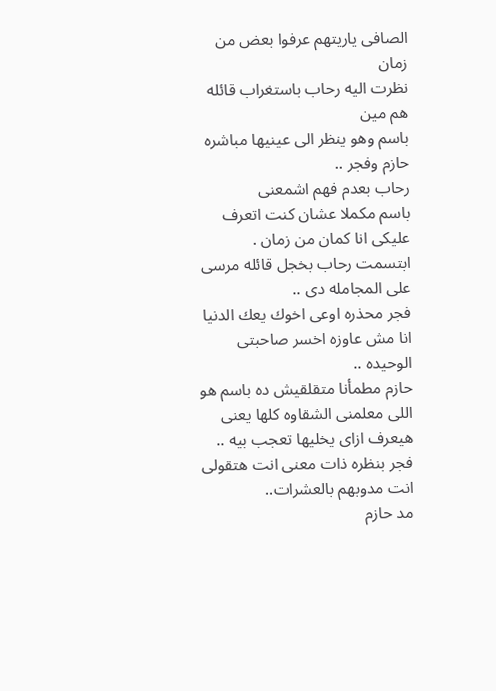الصافى ياريتهم عرفوا بعض من زمان
نظرت اليه رحاب باستغراب قائله هم مين
باسم وهو ينظر الى عينيها مباشره حازم وفجر ..
رحاب بعدم فهم اشمعنى
باسم مكملا عشان كنت اتعرف عليكى انا كمان من زمان .
ابتسمت رحاب بخجل قائله مرسى على المجامله دى ..
فجر محذره اوعى اخوك يعك الدنيا انا مش عاوزه اخسر صاحبتى الوحيده ..
حازم مطمأنا متقلقيش ده باسم هو اللى معلمنى الشقاوه كلها يعنى هيعرف ازاى يخليها تعجب بيه ..
فجر بنظره ذات معنى انت هتقولى انت مدوبهم بالعشرات..
مد حازم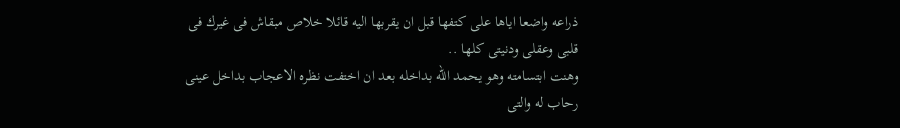ذراعه واضعا اياها على كتفها قبل ان يقربها اليه قائلا خلاص مبقاش فى غيرك فى قلبى وعقلى ودنيتى كلها ..
وهنت ابتسامته وهو يحمد الله بداخله بعد ان اختفت نظره الاعجاب بداخل عينى رحاب له والتى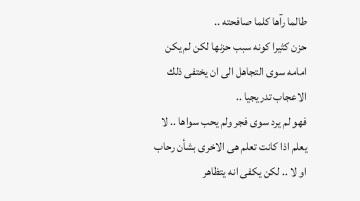طالما رآها كلما صافحته ..
حزن كثيرا كونه سبب حزنها لكن لم يكن امامه سوى التجاهل الى ان يختفى ذلك الاعجاب تدريجيا ..
فهو لم يرد سوى فجر ولم يحب سواها .. لا يعلم اذا كانت تعلم هى الاخرى بشأن رحاب او لا .. لكن يكفى انه يتظاهر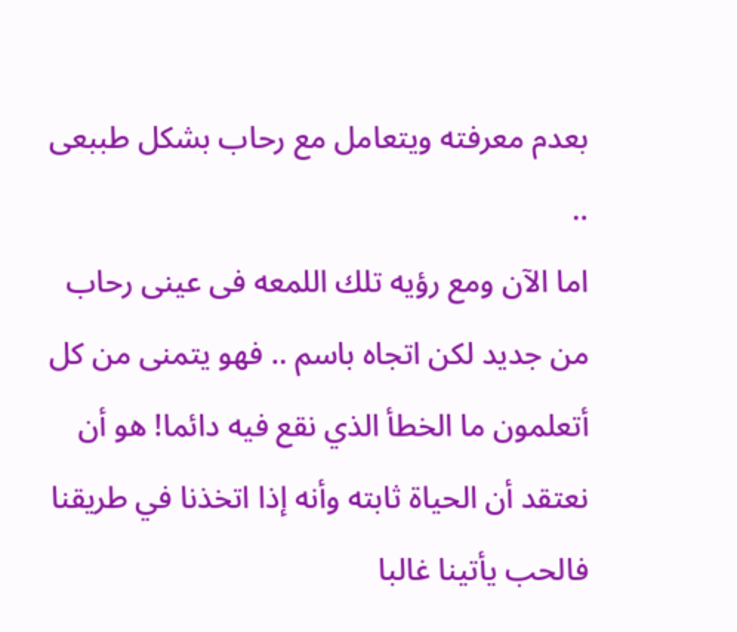بعدم معرفته ويتعامل مع رحاب بشكل طببعى ..
اما الآن ومع رؤيه تلك اللمعه فى عينى رحاب من جديد لكن اتجاه باسم .. فهو يتمنى من كل
أتعلمون ما الخطأ الذي نقع فيه دائما! هو أن نعتقد أن الحياة ثابته وأنه إذا اتخذنا في طريقنا
فالحب يأتينا غالبا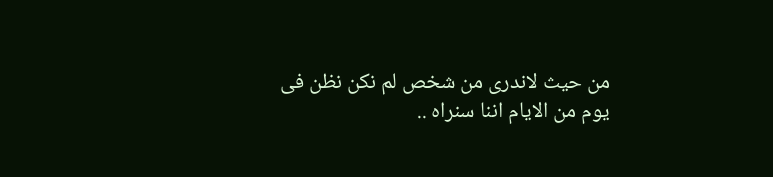من حيث لاندرى من شخص لم نكن نظن فى يوم من الايام اننا سنراه ..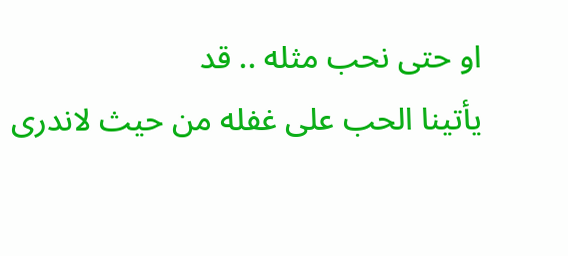او حتى نحب مثله .. قد
يأتينا الحب على غفله من حيث لاندرى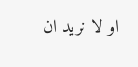او لا نريد ان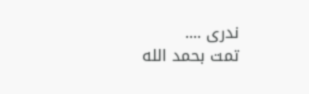ندرى ....
تمت بحمد الله